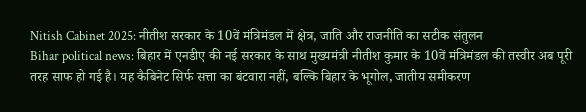Nitish Cabinet 2025: नीतीश सरकार के 10वें मंत्रिमंडल में क्षेत्र, जाति और राजनीति का सटीक संतुलन
Bihar political news: बिहार में एनडीए की नई सरकार के साथ मुख्यमंत्री नीतीश कुमार के 10वें मंत्रिमंडल की तस्वीर अब पूरी तरह साफ हो गई है। यह कैबिनेट सिर्फ सत्ता का बंटवारा नहीं, बल्कि बिहार के भूगोल, जातीय समीकरण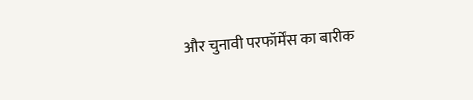और चुनावी परफॉर्मेंस का बारीक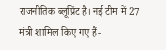राजनीतिक ब्लूप्रिंट है। नई टीम में 27 मंत्री शामिल किए गए हैं-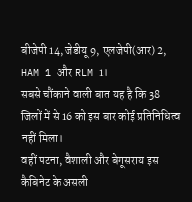बीजेपी 14, जेडीयू 9, एलजेपी(आर) 2, HAM 1 और RLM 1।
सबसे चौंकाने वाली बात यह है कि 38 जिलों में से 16 को इस बार कोई प्रतिनिधित्व नहीं मिला।
वहीं पटना, वैशाली और बेगूसराय इस कैबिनेट के असली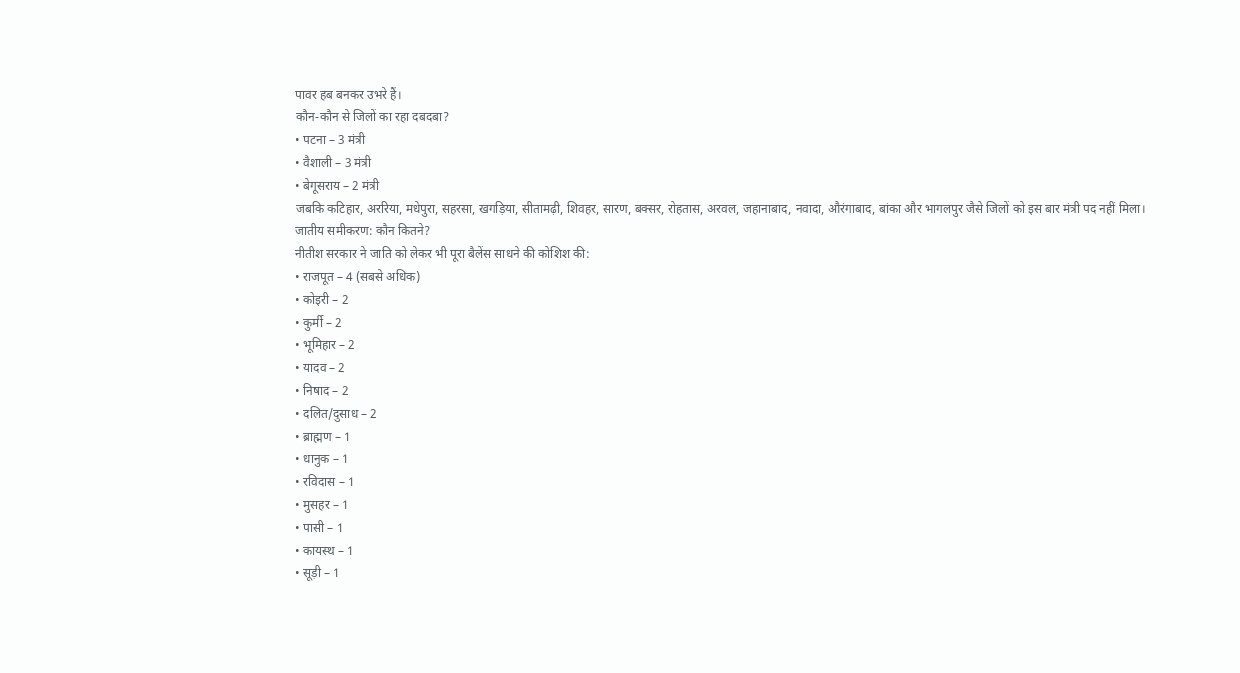पावर हब बनकर उभरे हैं।
कौन-कौन से जिलों का रहा दबदबा?
• पटना – 3 मंत्री
• वैशाली – 3 मंत्री
• बेगूसराय – 2 मंत्री
जबकि कटिहार, अररिया, मधेपुरा, सहरसा, खगड़िया, सीतामढ़ी, शिवहर, सारण, बक्सर, रोहतास, अरवल, जहानाबाद, नवादा, औरंगाबाद, बांका और भागलपुर जैसे जिलों को इस बार मंत्री पद नहीं मिला।
जातीय समीकरण: कौन कितने?
नीतीश सरकार ने जाति को लेकर भी पूरा बैलेंस साधने की कोशिश की:
• राजपूत – 4 (सबसे अधिक)
• कोइरी – 2
• कुर्मी – 2
• भूमिहार – 2
• यादव – 2
• निषाद – 2
• दलित/दुसाध – 2
• ब्राह्मण – 1
• धानुक – 1
• रविदास – 1
• मुसहर – 1
• पासी – 1
• कायस्थ – 1
• सूड़ी – 1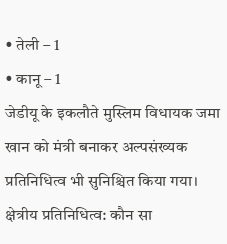• तेली – 1
• कानू – 1
जेडीयू के इकलौते मुस्लिम विधायक जमा खान को मंत्री बनाकर अल्पसंख्यक प्रतिनिधित्व भी सुनिश्चित किया गया।
क्षेत्रीय प्रतिनिधित्व: कौन सा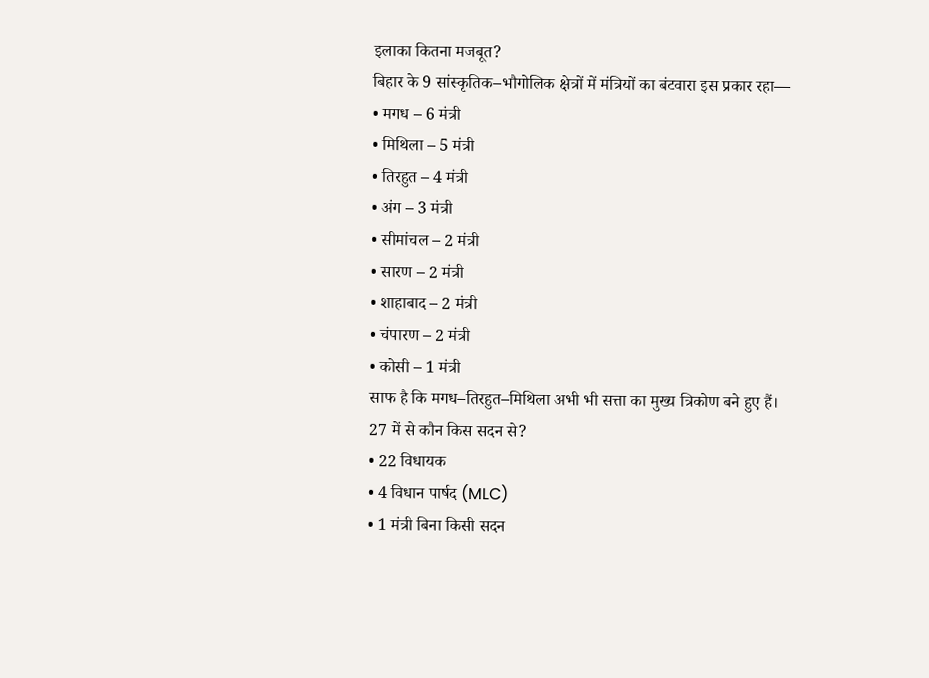इलाका कितना मजबूत?
बिहार के 9 सांस्कृतिक–भौगोलिक क्षेत्रों में मंत्रियों का बंटवारा इस प्रकार रहा—
• मगध – 6 मंत्री
• मिथिला – 5 मंत्री
• तिरहुत – 4 मंत्री
• अंग – 3 मंत्री
• सीमांचल – 2 मंत्री
• सारण – 2 मंत्री
• शाहाबाद – 2 मंत्री
• चंपारण – 2 मंत्री
• कोसी – 1 मंत्री
साफ है कि मगध–तिरहुत–मिथिला अभी भी सत्ता का मुख्य त्रिकोण बने हुए हैं।
27 में से कौन किस सदन से?
• 22 विधायक
• 4 विधान पार्षद (MLC)
• 1 मंत्री बिना किसी सदन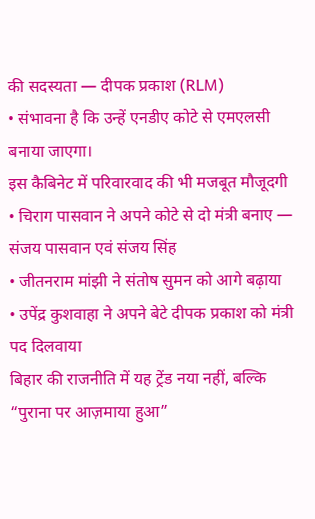की सदस्यता — दीपक प्रकाश (RLM)
• संभावना है कि उन्हें एनडीए कोटे से एमएलसी बनाया जाएगा।
इस कैबिनेट में परिवारवाद की भी मजबूत मौजूदगी
• चिराग पासवान ने अपने कोटे से दो मंत्री बनाए — संजय पासवान एवं संजय सिंह
• जीतनराम मांझी ने संतोष सुमन को आगे बढ़ाया
• उपेंद्र कुशवाहा ने अपने बेटे दीपक प्रकाश को मंत्री पद दिलवाया
बिहार की राजनीति में यह ट्रेंड नया नहीं, बल्कि “पुराना पर आज़माया हुआ”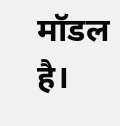मॉडल है।